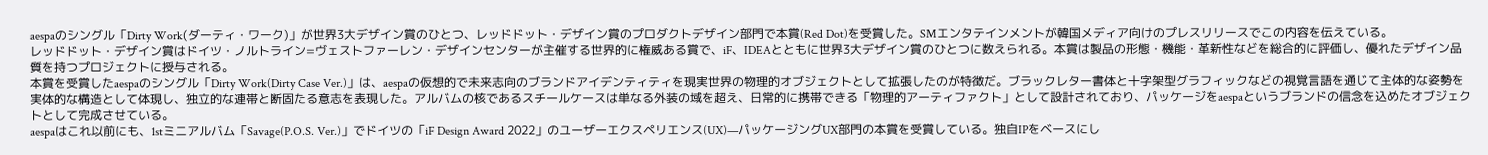aespaのシングル「Dirty Work(ダーティ・ワーク)」が世界3大デザイン賞のひとつ、レッドドット・デザイン賞のプロダクトデザイン部門で本賞(Red Dot)を受賞した。SMエンタテインメントが韓国メディア向けのプレスリリースでこの内容を伝えている。
レッドドット・デザイン賞はドイツ・ノルトライン=ヴェストファーレン・デザインセンターが主催する世界的に権威ある賞で、iF、IDEAとともに世界3大デザイン賞のひとつに数えられる。本賞は製品の形態・機能・革新性などを総合的に評価し、優れたデザイン品質を持つプロジェクトに授与される。
本賞を受賞したaespaのシングル「Dirty Work(Dirty Case Ver.)」は、aespaの仮想的で未来志向のブランドアイデンティティを現実世界の物理的オブジェクトとして拡張したのが特徴だ。ブラックレター書体と十字架型グラフィックなどの視覚言語を通じて主体的な姿勢を実体的な構造として体現し、独立的な連帯と断固たる意志を表現した。アルバムの核であるスチールケースは単なる外装の域を超え、日常的に携帯できる「物理的アーティファクト」として設計されており、パッケージをaespaというブランドの信念を込めたオブジェクトとして完成させている。
aespaはこれ以前にも、1stミニアルバム「Savage(P.O.S. Ver.)」でドイツの「iF Design Award 2022」のユーザーエクスペリエンス(UX)—パッケージングUX部門の本賞を受賞している。独自IPをベースにし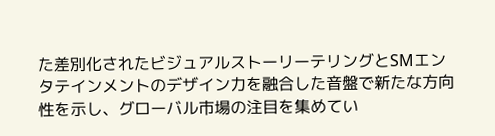た差別化されたビジュアルストーリーテリングとSMエンタテインメントのデザイン力を融合した音盤で新たな方向性を示し、グローバル市場の注目を集めてい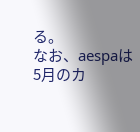る。
なお、aespaは5月のカ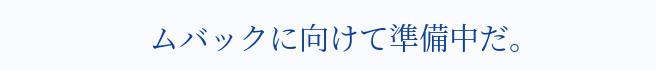ムバックに向けて準備中だ。